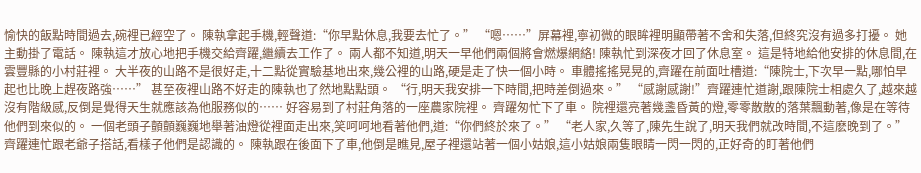愉快的飯點時間過去,碗裡已經空了。 陳執拿起手機,輕聲道:“你早點休息,我要去忙了。” “嗯……”屏幕裡,寧初微的眼眸裡明顯帶著不舍和失落,但終究沒有過多打擾。 她主動掛了電話。 陳執這才放心地把手機交給齊躍,繼續去工作了。 兩人都不知道,明天一早他們兩個將會燃爆網絡! 陳執忙到深夜才回了休息室。 這是特地給他安排的休息間,在雲豐縣的小村莊裡。 大半夜的山路不是很好走,十二點從實驗基地出來,幾公裡的山路,硬是走了快一個小時。 車體搖搖晃晃的,齊躍在前面吐槽道:“陳院士,下次早一點,哪怕早起也比晚上趕夜路強……” 甚至夜裡山路不好走的陳執也了然地點點頭。 “行,明天我安排一下時間,把時差倒過來。” “感謝感謝!”齊躍連忙道謝,跟陳院士相處久了,越來越沒有階級感,反倒是覺得天生就應該為他服務似的…… 好容易到了村莊角落的一座農家院裡。 齊躍匆忙下了車。 院裡還亮著幾盞昏黃的燈,零零散散的落葉飄動著,像是在等待他們到來似的。 一個老頭子顫顫巍巍地舉著油燈從裡面走出來,笑呵呵地看著他們,道:“你們終於來了。” “老人家,久等了,陳先生說了,明天我們就改時間,不這麽晚到了。” 齊躍連忙跟老爺子搭話,看樣子他們是認識的。 陳執跟在後面下了車,他倒是瞧見,屋子裡還站著一個小姑娘,這小姑娘兩隻眼睛一閃一閃的,正好奇的盯著他們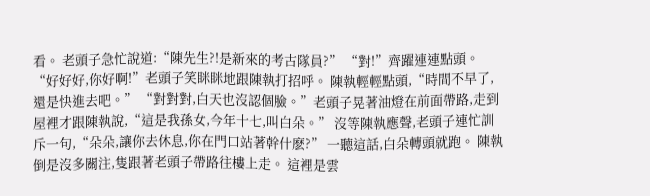看。 老頭子急忙說道:“陳先生?!是新來的考古隊員?” “對!”齊躍連連點頭。 “好好好,你好啊!”老頭子笑眯眯地跟陳執打招呼。 陳執輕輕點頭,“時間不早了,還是快進去吧。” “對對對,白天也沒認個臉。”老頭子晃著油燈在前面帶路,走到屋裡才跟陳執說,“這是我孫女,今年十七,叫白朵。” 沒等陳執應聲,老頭子連忙訓斥一句,“朵朵,讓你去休息,你在門口站著幹什麽?” 一聽這話,白朵轉頭就跑。 陳執倒是沒多關注,隻跟著老頭子帶路往樓上走。 這裡是雲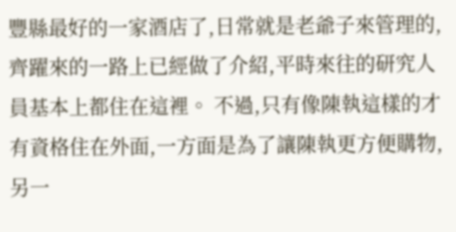豐縣最好的一家酒店了,日常就是老爺子來管理的,齊躍來的一路上已經做了介紹,平時來往的研究人員基本上都住在這裡。 不過,只有像陳執這樣的才有資格住在外面,一方面是為了讓陳執更方便購物,另一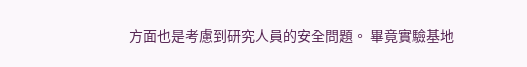方面也是考慮到研究人員的安全問題。 畢竟實驗基地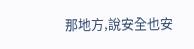那地方,說安全也安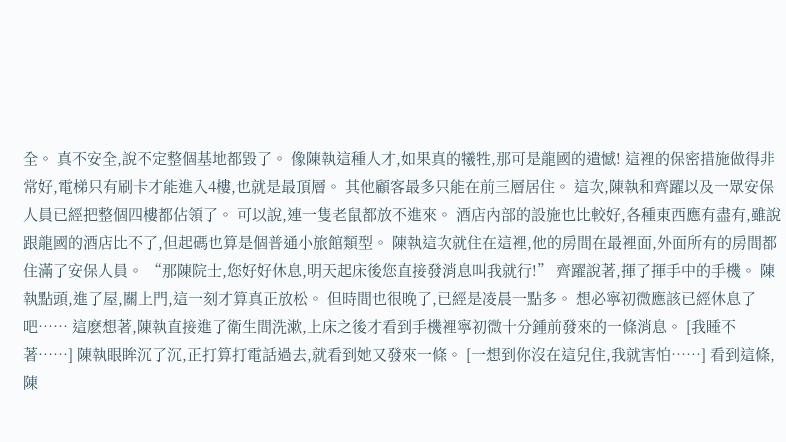全。 真不安全,說不定整個基地都毀了。 像陳執這種人才,如果真的犧牲,那可是龍國的遺憾! 這裡的保密措施做得非常好,電梯只有刷卡才能進入4樓,也就是最頂層。 其他顧客最多只能在前三層居住。 這次,陳執和齊躍以及一眾安保人員已經把整個四樓都佔領了。 可以說,連一隻老鼠都放不進來。 酒店內部的設施也比較好,各種東西應有盡有,雖說跟龍國的酒店比不了,但起碼也算是個普通小旅館類型。 陳執這次就住在這裡,他的房間在最裡面,外面所有的房間都住滿了安保人員。 “那陳院士,您好好休息,明天起床後您直接發消息叫我就行!” 齊躍說著,揮了揮手中的手機。 陳執點頭,進了屋,關上門,這一刻才算真正放松。 但時間也很晚了,已經是凌晨一點多。 想必寧初微應該已經休息了吧…… 這麽想著,陳執直接進了衛生間洗漱,上床之後才看到手機裡寧初微十分鍾前發來的一條消息。 [我睡不著……] 陳執眼眸沉了沉,正打算打電話過去,就看到她又發來一條。 [一想到你沒在這兒住,我就害怕……] 看到這條,陳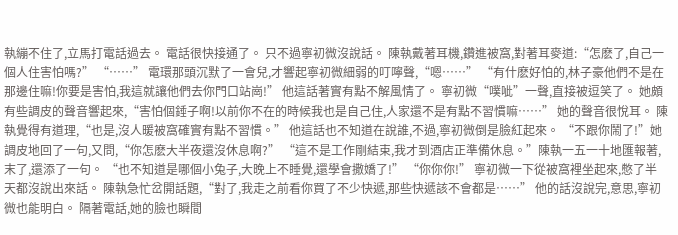執繃不住了,立馬打電話過去。 電話很快接通了。 只不過寧初微沒說話。 陳執戴著耳機,鑽進被窩,對著耳麥道:“怎麽了,自己一個人住害怕嗎?” “……” 電環那頭沉默了一會兒,才響起寧初微細弱的叮嚀聲,“嗯……” “有什麽好怕的,林子豪他們不是在那邊住嘛!你要是害怕,我這就讓他們去你門口站崗!” 他這話著實有點不解風情了。 寧初微“噗呲”一聲,直接被逗笑了。 她頗有些調皮的聲音響起來,“害怕個錘子啊!以前你不在的時候我也是自己住,人家還不是有點不習慣嘛……” 她的聲音很悅耳。 陳執覺得有道理,“也是,沒人暖被窩確實有點不習慣。” 他這話也不知道在說誰,不過,寧初微倒是臉紅起來。 “不跟你鬧了!”她調皮地回了一句,又問,“你怎麽大半夜還沒休息啊?” “這不是工作剛結束,我才到酒店正準備休息。”陳執一五一十地匯報著,末了,還添了一句。 “也不知道是哪個小兔子,大晚上不睡覺,還學會撒嬌了!” “你你你!” 寧初微一下從被窩裡坐起來,憋了半天都沒說出來話。 陳執急忙岔開話題,“對了,我走之前看你買了不少快遞,那些快遞該不會都是……” 他的話沒說完,意思,寧初微也能明白。 隔著電話,她的臉也瞬間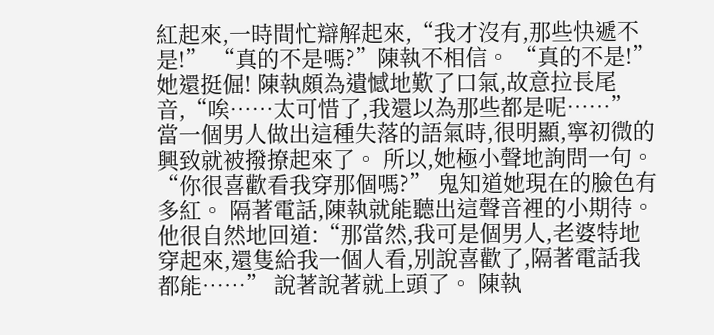紅起來,一時間忙辯解起來,“我才沒有,那些快遞不是!” “真的不是嗎?”陳執不相信。 “真的不是!” 她還挺倔! 陳執頗為遺憾地歎了口氣,故意拉長尾音,“唉……太可惜了,我還以為那些都是呢……” 當一個男人做出這種失落的語氣時,很明顯,寧初微的興致就被撥撩起來了。 所以,她極小聲地詢問一句。 “你很喜歡看我穿那個嗎?” 鬼知道她現在的臉色有多紅。 隔著電話,陳執就能聽出這聲音裡的小期待。 他很自然地回道:“那當然,我可是個男人,老婆特地穿起來,還隻給我一個人看,別說喜歡了,隔著電話我都能……” 說著說著就上頭了。 陳執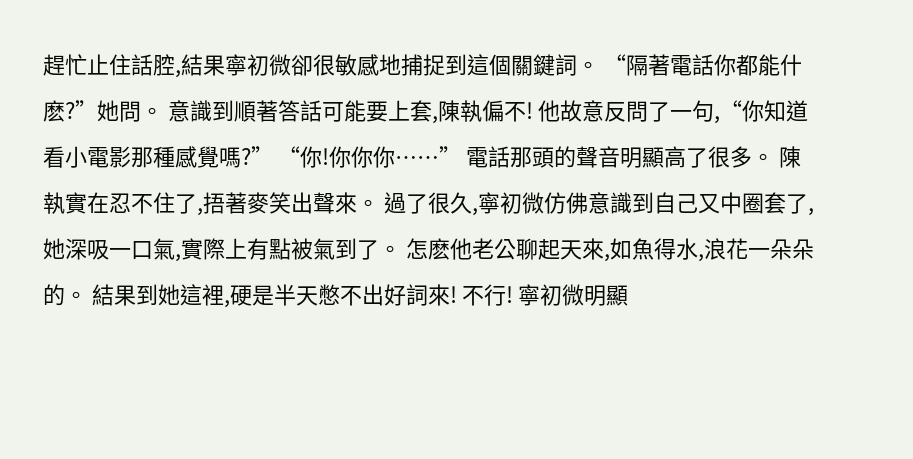趕忙止住話腔,結果寧初微卻很敏感地捕捉到這個關鍵詞。 “隔著電話你都能什麽?”她問。 意識到順著答話可能要上套,陳執偏不! 他故意反問了一句,“你知道看小電影那種感覺嗎?” “你!你你你……” 電話那頭的聲音明顯高了很多。 陳執實在忍不住了,捂著麥笑出聲來。 過了很久,寧初微仿佛意識到自己又中圈套了,她深吸一口氣,實際上有點被氣到了。 怎麽他老公聊起天來,如魚得水,浪花一朵朵的。 結果到她這裡,硬是半天憋不出好詞來! 不行! 寧初微明顯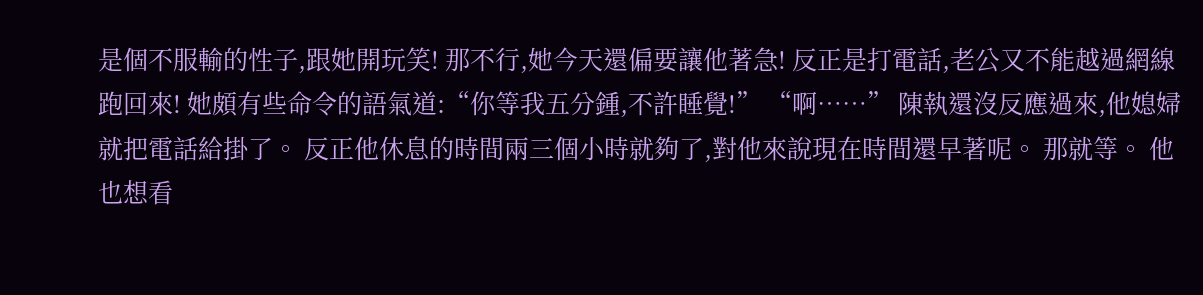是個不服輸的性子,跟她開玩笑! 那不行,她今天還偏要讓他著急! 反正是打電話,老公又不能越過網線跑回來! 她頗有些命令的語氣道:“你等我五分鍾,不許睡覺!” “啊……” 陳執還沒反應過來,他媳婦就把電話給掛了。 反正他休息的時間兩三個小時就夠了,對他來說現在時間還早著呢。 那就等。 他也想看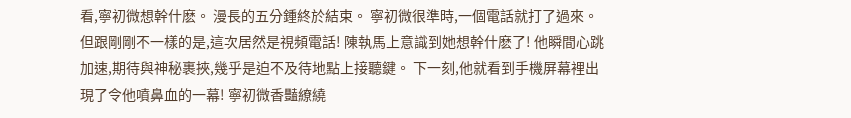看,寧初微想幹什麽。 漫長的五分鍾終於結束。 寧初微很準時,一個電話就打了過來。 但跟剛剛不一樣的是,這次居然是視頻電話! 陳執馬上意識到她想幹什麽了! 他瞬間心跳加速,期待與神秘裹挾,幾乎是迫不及待地點上接聽鍵。 下一刻,他就看到手機屏幕裡出現了令他噴鼻血的一幕! 寧初微香豔繚繞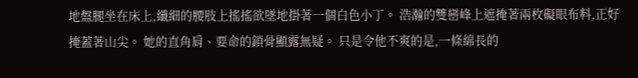地盤腿坐在床上,纖細的腰肢上搖搖欲墜地掛著一個白色小丁。 浩瀚的雙巒峰上遮掩著兩枚礙眼布料,正好掩蓋著山尖。 她的直角肩、要命的鎖骨顯露無疑。 只是令他不爽的是,一條綿長的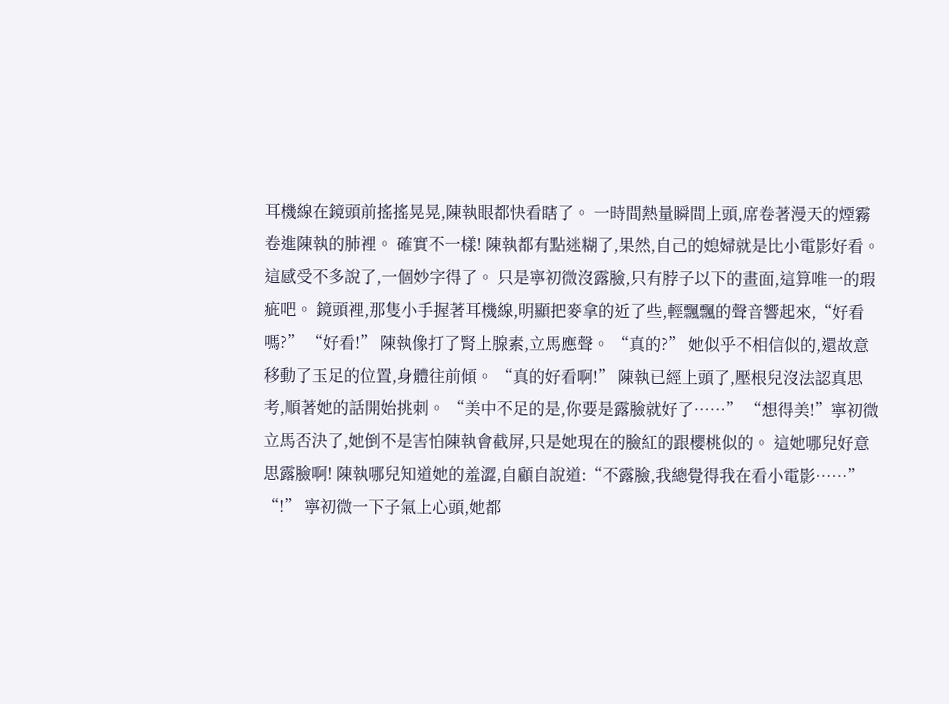耳機線在鏡頭前搖搖晃晃,陳執眼都快看瞎了。 一時間熱量瞬間上頭,席卷著漫天的煙霧卷進陳執的肺裡。 確實不一樣! 陳執都有點迷糊了,果然,自己的媳婦就是比小電影好看。 這感受不多說了,一個妙字得了。 只是寧初微沒露臉,只有脖子以下的畫面,這算唯一的瑕疵吧。 鏡頭裡,那隻小手握著耳機線,明顯把麥拿的近了些,輕飄飄的聲音響起來,“好看嗎?” “好看!” 陳執像打了腎上腺素,立馬應聲。 “真的?” 她似乎不相信似的,還故意移動了玉足的位置,身體往前傾。 “真的好看啊!” 陳執已經上頭了,壓根兒沒法認真思考,順著她的話開始挑刺。 “美中不足的是,你要是露臉就好了……” “想得美!”寧初微立馬否決了,她倒不是害怕陳執會截屏,只是她現在的臉紅的跟櫻桃似的。 這她哪兒好意思露臉啊! 陳執哪兒知道她的羞澀,自顧自說道:“不露臉,我總覺得我在看小電影……” “!” 寧初微一下子氣上心頭,她都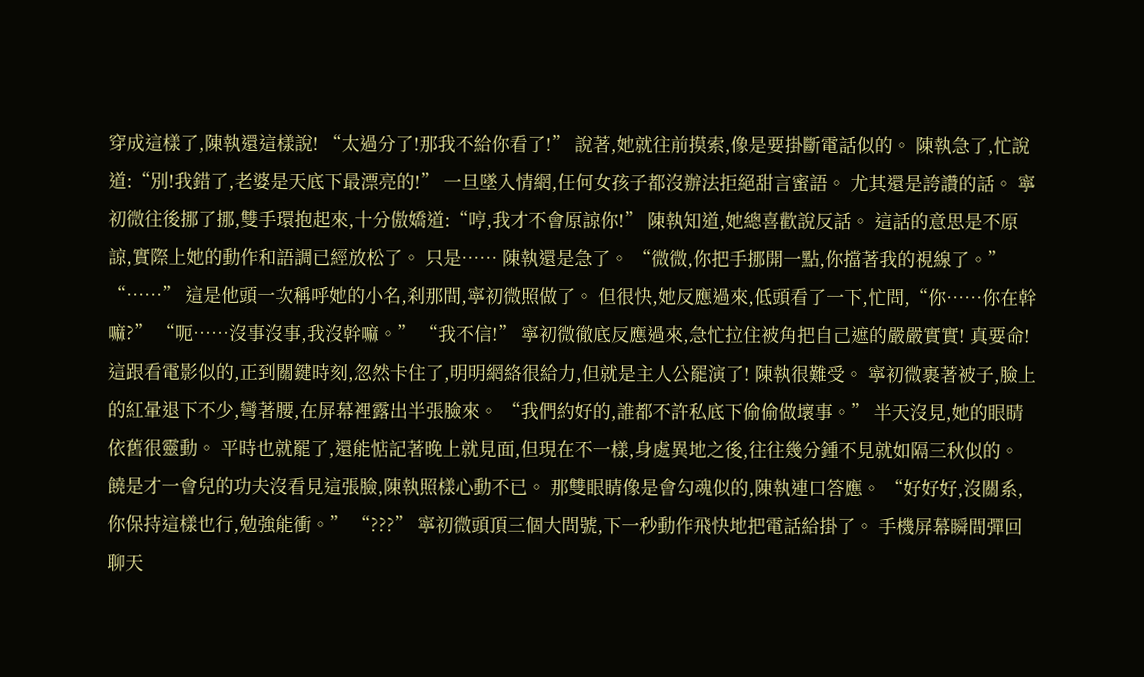穿成這樣了,陳執還這樣說! “太過分了!那我不給你看了!” 說著,她就往前摸索,像是要掛斷電話似的。 陳執急了,忙說道:“別!我錯了,老婆是天底下最漂亮的!” 一旦墜入情網,任何女孩子都沒辦法拒絕甜言蜜語。 尤其還是誇讚的話。 寧初微往後挪了挪,雙手環抱起來,十分傲嬌道:“哼,我才不會原諒你!” 陳執知道,她總喜歡說反話。 這話的意思是不原諒,實際上她的動作和語調已經放松了。 只是…… 陳執還是急了。 “微微,你把手挪開一點,你擋著我的視線了。” “……” 這是他頭一次稱呼她的小名,刹那間,寧初微照做了。 但很快,她反應過來,低頭看了一下,忙問,“你……你在幹嘛?” “呃……沒事沒事,我沒幹嘛。” “我不信!” 寧初微徹底反應過來,急忙拉住被角把自己遮的嚴嚴實實! 真要命! 這跟看電影似的,正到關鍵時刻,忽然卡住了,明明網絡很給力,但就是主人公罷演了! 陳執很難受。 寧初微裹著被子,臉上的紅暈退下不少,彎著腰,在屏幕裡露出半張臉來。 “我們約好的,誰都不許私底下偷偷做壞事。” 半天沒見,她的眼睛依舊很靈動。 平時也就罷了,還能惦記著晚上就見面,但現在不一樣,身處異地之後,往往幾分鍾不見就如隔三秋似的。 饒是才一會兒的功夫沒看見這張臉,陳執照樣心動不已。 那雙眼睛像是會勾魂似的,陳執連口答應。 “好好好,沒關系,你保持這樣也行,勉強能衝。” “???” 寧初微頭頂三個大問號,下一秒動作飛快地把電話給掛了。 手機屏幕瞬間彈回聊天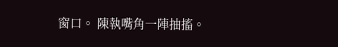窗口。 陳執嘴角一陣抽搐。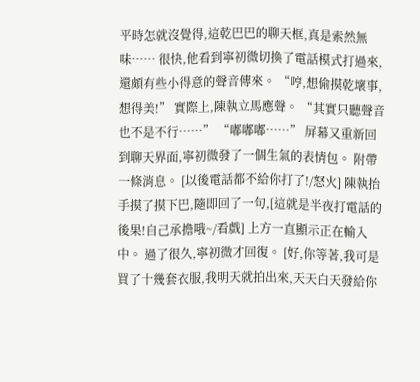平時怎就沒覺得,這乾巴巴的聊天框,真是索然無味…… 很快,他看到寧初微切換了電話模式打過來,還頗有些小得意的聲音傳來。 “哼,想偷摸乾壞事,想得美!” 實際上,陳執立馬應聲。 “其實只聽聲音也不是不行……” “嘟嘟嘟……” 屏幕又重新回到聊天界面,寧初微發了一個生氣的表情包。 附帶一條消息。 [以後電話都不給你打了!/怒火] 陳執抬手摸了摸下巴,隨即回了一句,[這就是半夜打電話的後果!自己承擔哦~/看戲] 上方一直顯示正在輸入中。 過了很久,寧初微才回復。 [好,你等著,我可是買了十幾套衣服,我明天就拍出來,天天白天發給你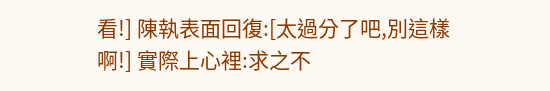看!] 陳執表面回復:[太過分了吧,別這樣啊!] 實際上心裡:求之不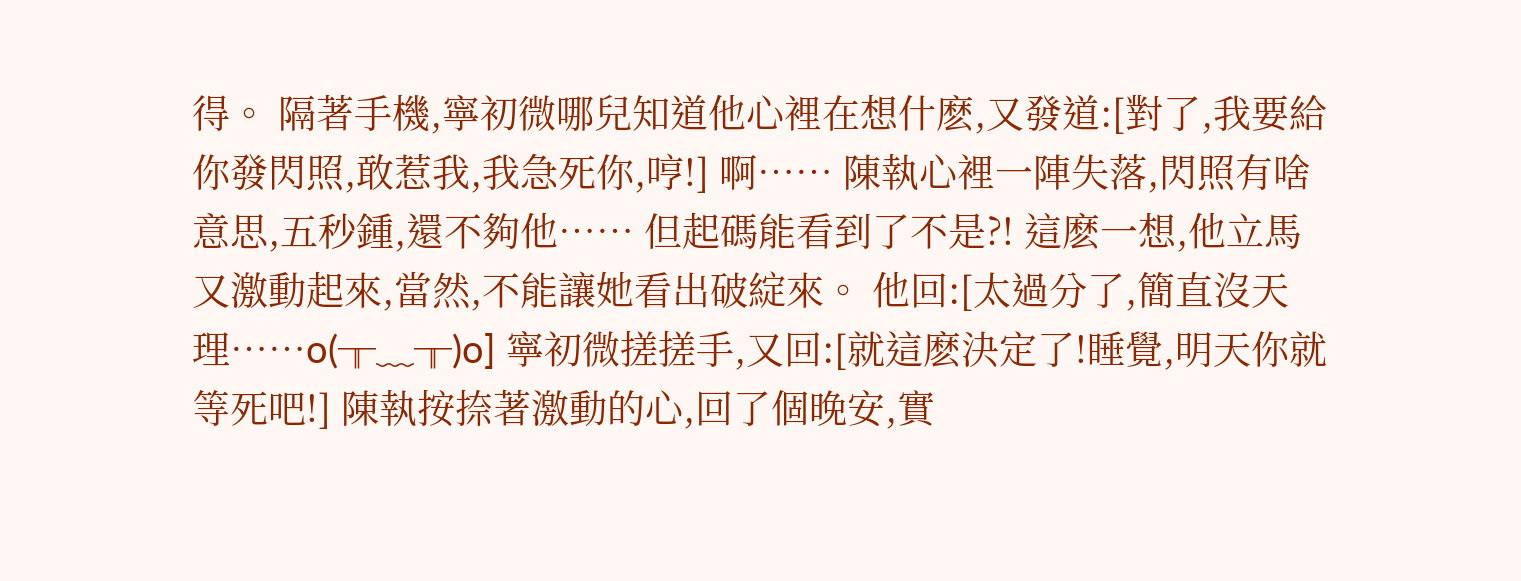得。 隔著手機,寧初微哪兒知道他心裡在想什麽,又發道:[對了,我要給你發閃照,敢惹我,我急死你,哼!] 啊…… 陳執心裡一陣失落,閃照有啥意思,五秒鍾,還不夠他…… 但起碼能看到了不是?! 這麽一想,他立馬又激動起來,當然,不能讓她看出破綻來。 他回:[太過分了,簡直沒天理……o(╥﹏╥)o] 寧初微搓搓手,又回:[就這麽決定了!睡覺,明天你就等死吧!] 陳執按捺著激動的心,回了個晚安,實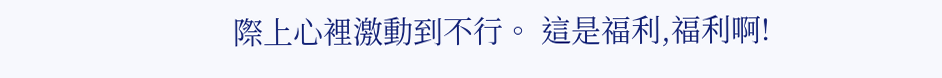際上心裡激動到不行。 這是福利,福利啊!